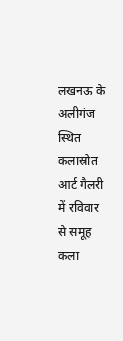लखनऊ के अलीगंज स्थित कलास्रोत आर्ट गैलरी में रविवार से समूह कला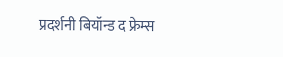प्रदर्शनी बियॉन्ड द फ्रेम्स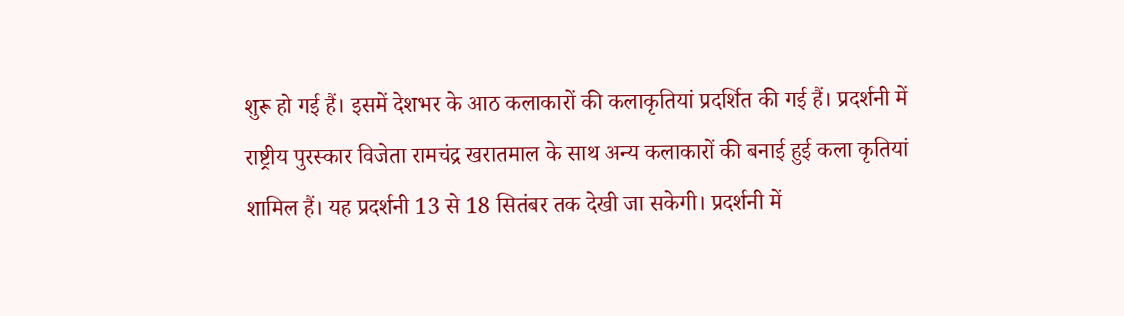शुरू हो गई हैं। इसमें देशभर के आठ कलाकारों की कलाकृतियां प्रदर्शित की गई हैं। प्रदर्शनी में राष्ट्रीय पुरस्कार विजेता रामचंद्र खरातमाल के साथ अन्य कलाकारों की बनाई हुई कला कृतियां शामिल हैं। यह प्रदर्शनी 13 से 18 सितंबर तक देखी जा सकेगी। प्रदर्शनी में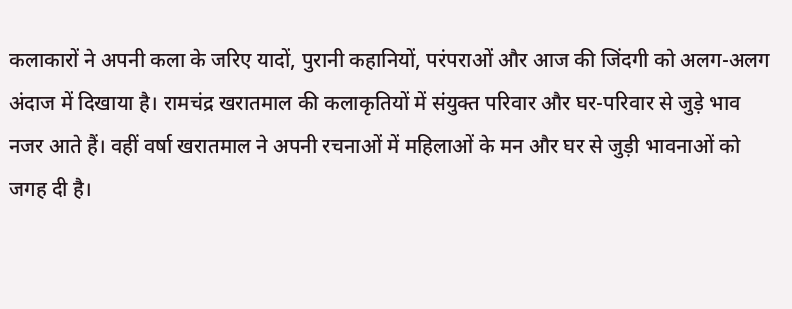कलाकारों ने अपनी कला के जरिए यादों, पुरानी कहानियों, परंपराओं और आज की जिंदगी को अलग-अलग अंदाज में दिखाया है। रामचंद्र खरातमाल की कलाकृतियों में संयुक्त परिवार और घर-परिवार से जुड़े भाव नजर आते हैं। वहीं वर्षा खरातमाल ने अपनी रचनाओं में महिलाओं के मन और घर से जुड़ी भावनाओं को जगह दी है।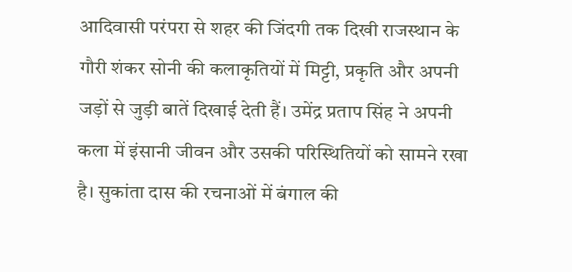आदिवासी परंपरा से शहर की जिंदगी तक दिखी राजस्थान के गौरी शंकर सोनी की कलाकृतियों में मिट्टी, प्रकृति और अपनी जड़ों से जुड़ी बातें दिखाई देती हैं। उमेंद्र प्रताप सिंह ने अपनी कला में इंसानी जीवन और उसकी परिस्थितियों को सामने रखा है। सुकांता दास की रचनाओं में बंगाल की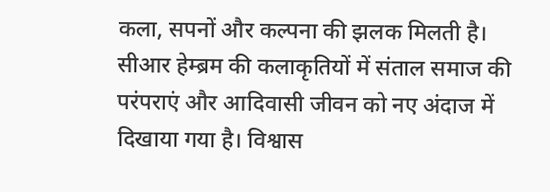कला, सपनों और कल्पना की झलक मिलती है। सीआर हेम्ब्रम की कलाकृतियों में संताल समाज की परंपराएं और आदिवासी जीवन को नए अंदाज में दिखाया गया है। विश्वास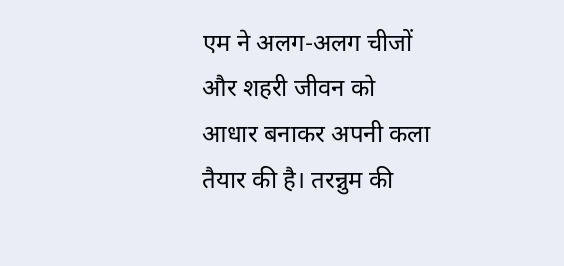एम ने अलग-अलग चीजों और शहरी जीवन को आधार बनाकर अपनी कला तैयार की है। तरन्नुम की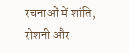रचनाओं में शांति, रोशनी और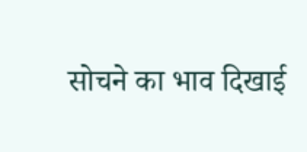सोचने का भाव दिखाई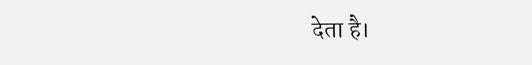देता है।